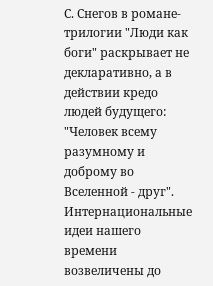С. Снегов в романе-трилогии "Люди как боги" раскрывает не декларативно, а в действии кредо людей будущего: "Человек всему разумному и доброму во Вселенной - друг". Интернациональные идеи нашего времени возвеличены до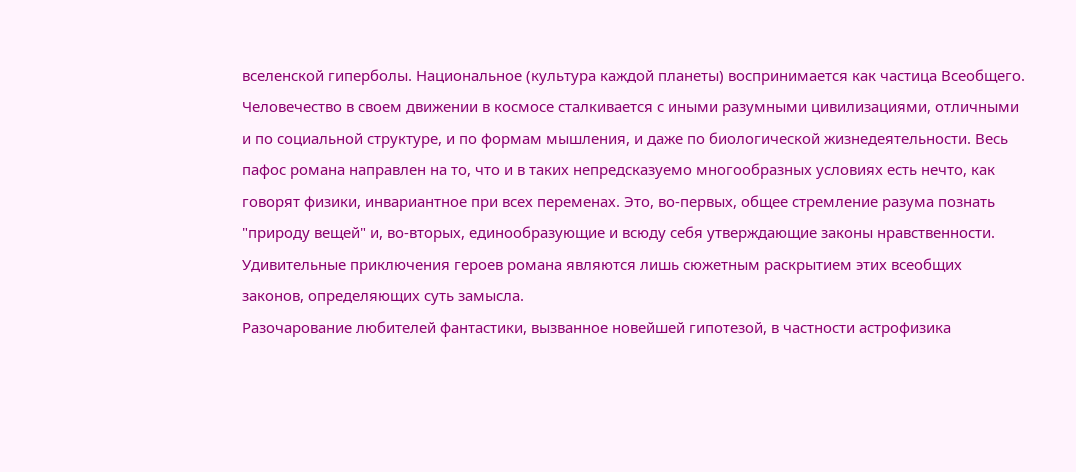вселенской гиперболы. Национальное (культура каждой планеты) воспринимается как частица Всеобщего. Человечество в своем движении в космосе сталкивается с иными разумными цивилизациями, отличными и по социальной структуре, и по формам мышления, и даже по биологической жизнедеятельности. Весь пафос романа направлен на то, что и в таких непредсказуемо многообразных условиях есть нечто, как говорят физики, инвариантное при всех переменах. Это, во-первых, общее стремление разума познать "природу вещей" и, во-вторых, единообразующие и всюду себя утверждающие законы нравственности. Удивительные приключения героев романа являются лишь сюжетным раскрытием этих всеобщих законов, определяющих суть замысла.
Разочарование любителей фантастики, вызванное новейшей гипотезой, в частности астрофизика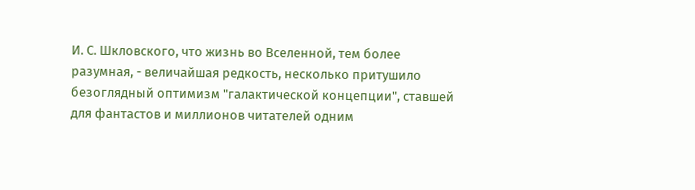И. С. Шкловского, что жизнь во Вселенной, тем более разумная, - величайшая редкость, несколько притушило безоглядный оптимизм "галактической концепции", ставшей для фантастов и миллионов читателей одним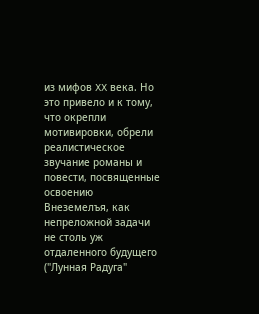из мифов XX века. Но это привело и к тому, что окрепли мотивировки, обрели реалистическое звучание романы и повести, посвященные освоению Внеземелъя, как непреложной задачи не столь уж отдаленного будущего ("Лунная Радуга"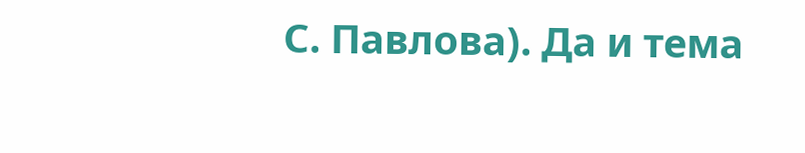С. Павлова). Да и тема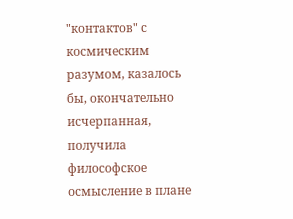"контактов" с космическим разумом, казалось бы, окончательно исчерпанная, получила философское осмысление в плане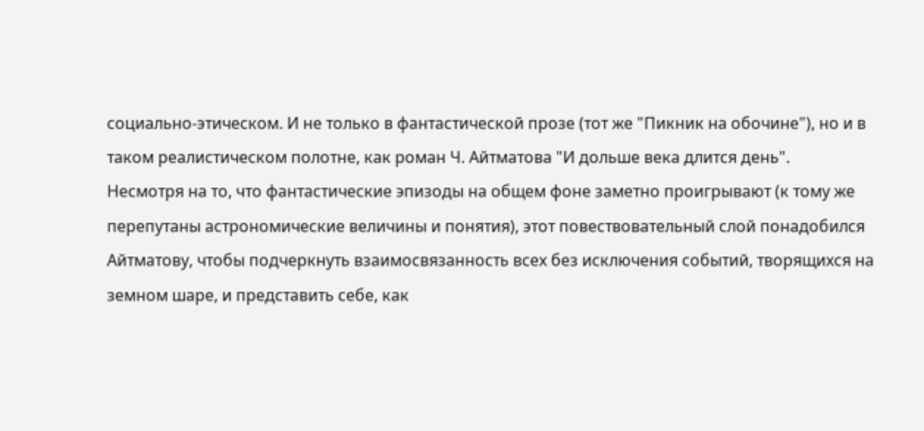социально-этическом. И не только в фантастической прозе (тот же "Пикник на обочине"), но и в таком реалистическом полотне, как роман Ч. Айтматова "И дольше века длится день".
Несмотря на то, что фантастические эпизоды на общем фоне заметно проигрывают (к тому же перепутаны астрономические величины и понятия), этот повествовательный слой понадобился Айтматову, чтобы подчеркнуть взаимосвязанность всех без исключения событий, творящихся на земном шаре, и представить себе, как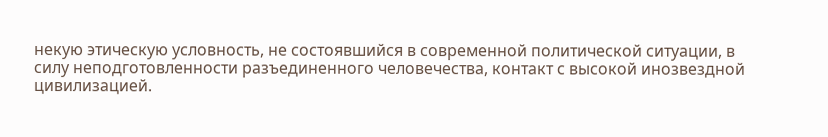некую этическую условность, не состоявшийся в современной политической ситуации, в силу неподготовленности разъединенного человечества, контакт с высокой инозвездной цивилизацией.